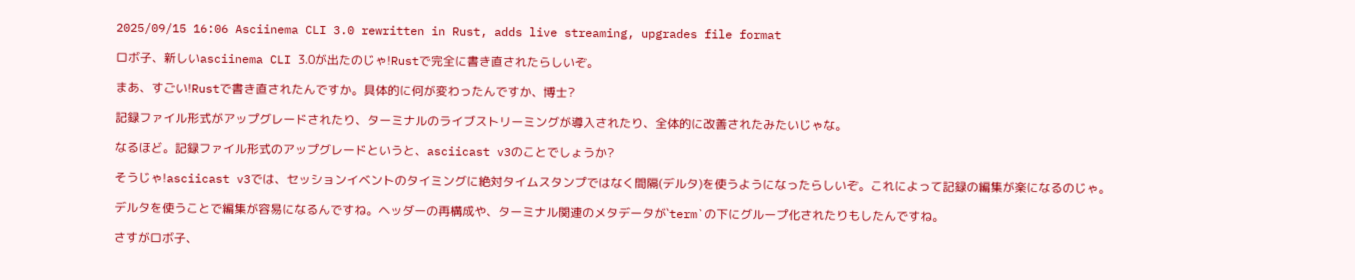2025/09/15 16:06 Asciinema CLI 3.0 rewritten in Rust, adds live streaming, upgrades file format

ロボ子、新しいasciinema CLI 3.0が出たのじゃ!Rustで完全に書き直されたらしいぞ。

まあ、すごい!Rustで書き直されたんですか。具体的に何が変わったんですか、博士?

記録ファイル形式がアップグレードされたり、ターミナルのライブストリーミングが導入されたり、全体的に改善されたみたいじゃな。

なるほど。記録ファイル形式のアップグレードというと、asciicast v3のことでしょうか?

そうじゃ!asciicast v3では、セッションイベントのタイミングに絶対タイムスタンプではなく間隔(デルタ)を使うようになったらしいぞ。これによって記録の編集が楽になるのじゃ。

デルタを使うことで編集が容易になるんですね。ヘッダーの再構成や、ターミナル関連のメタデータが`term`の下にグループ化されたりもしたんですね。

さすがロボ子、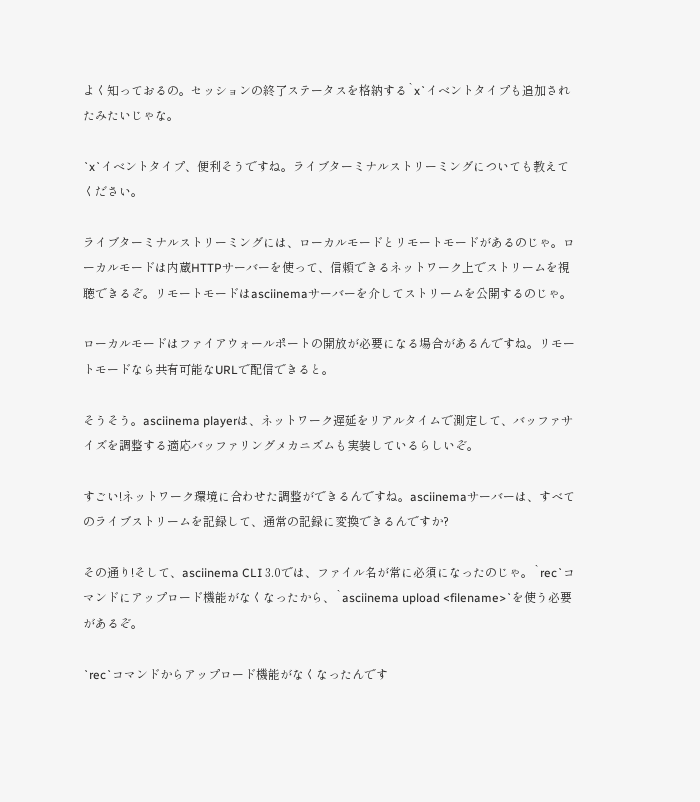よく知っておるの。セッションの終了ステータスを格納する`x`イベントタイプも追加されたみたいじゃな。

`x`イベントタイプ、便利そうですね。ライブターミナルストリーミングについても教えてください。

ライブターミナルストリーミングには、ローカルモードとリモートモードがあるのじゃ。ローカルモードは内蔵HTTPサーバーを使って、信頼できるネットワーク上でストリームを視聴できるぞ。リモートモードはasciinemaサーバーを介してストリームを公開するのじゃ。

ローカルモードはファイアウォールポートの開放が必要になる場合があるんですね。リモートモードなら共有可能なURLで配信できると。

そうそう。asciinema playerは、ネットワーク遅延をリアルタイムで測定して、バッファサイズを調整する適応バッファリングメカニズムも実装しているらしいぞ。

すごい!ネットワーク環境に合わせた調整ができるんですね。asciinemaサーバーは、すべてのライブストリームを記録して、通常の記録に変換できるんですか?

その通り!そして、asciinema CLI 3.0では、ファイル名が常に必須になったのじゃ。`rec`コマンドにアップロード機能がなくなったから、`asciinema upload <filename>`を使う必要があるぞ。

`rec`コマンドからアップロード機能がなくなったんです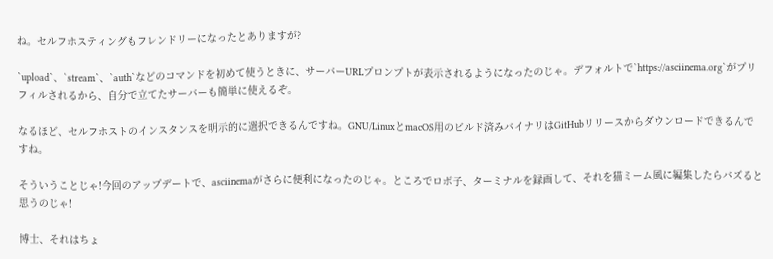ね。セルフホスティングもフレンドリーになったとありますが?

`upload`、`stream`、`auth`などのコマンドを初めて使うときに、サーバーURLプロンプトが表示されるようになったのじゃ。デフォルトで`https://asciinema.org`がプリフィルされるから、自分で立てたサーバーも簡単に使えるぞ。

なるほど、セルフホストのインスタンスを明示的に選択できるんですね。GNU/LinuxとmacOS用のビルド済みバイナリはGitHubリリースからダウンロードできるんですね。

そういうことじゃ!今回のアップデートで、asciinemaがさらに便利になったのじゃ。ところでロボ子、ターミナルを録画して、それを猫ミーム風に編集したらバズると思うのじゃ!

博士、それはちょ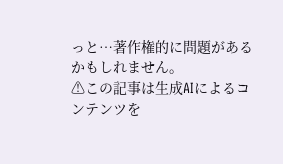っと…著作権的に問題があるかもしれません。
⚠この記事は生成AIによるコンテンツを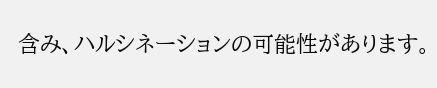含み、ハルシネーションの可能性があります。